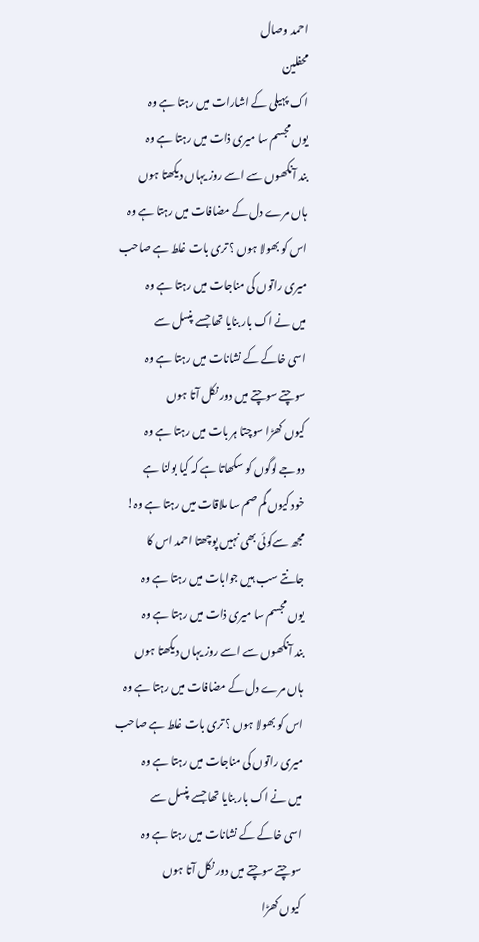احمد وصال
محفلین
اک پہیلی کے اشارات میں رہتا ہے وہ
یوں مجسم سا میری ذات میں رہتا ہے وہ
بند آنکھوں سے اسے روز یہاں دیکھتا ہوں
ہاں مرے دل کے مضافات میں رہتا ہے وہ
اس کو بھولا ہوں ؟ تری بات غلط ہے صاحب
میری راتوں کی مناجات میں رہتا ہے وہ
میں نے اک بار بنایا تھا جسے پنسل سے
اسی خاکے کے نشانات میں رہتا ہے وہ
سوچتے سوچتے میں دور نکل آتا ہوں
کیوں کھڑا سوچتا ہر بات میں رہتا ہے وہ
دوجے لوگوں کو سکھاتا ہے کہ کیا بولنا ہے
خود کیوں گم صم سا ملاقات میں رہتا ہے وہ!
مجھ سےکوئی بھی نہیں پوچھتا احمد اس کا
جانتے سب ہیں جوابات میں رہتا ہے وہ
یوں مجسم سا میری ذات میں رہتا ہے وہ
بند آنکھوں سے اسے روز یہاں دیکھتا ہوں
ہاں مرے دل کے مضافات میں رہتا ہے وہ
اس کو بھولا ہوں ؟ تری بات غلط ہے صاحب
میری راتوں کی مناجات میں رہتا ہے وہ
میں نے اک بار بنایا تھا جسے پنسل سے
اسی خاکے کے نشانات میں رہتا ہے وہ
سوچتے سوچتے میں دور نکل آتا ہوں
کیوں کھڑا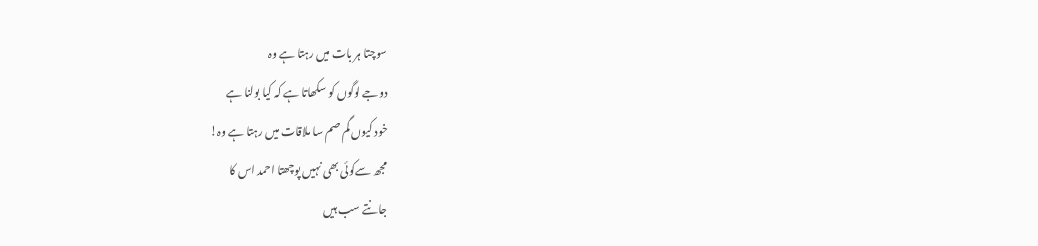سوچتا ہر بات میں رہتا ہے وہ
دوجے لوگوں کو سکھاتا ہے کہ کیا بولنا ہے
خود کیوں گم صم سا ملاقات میں رہتا ہے وہ!
مجھ سےکوئی بھی نہیں پوچھتا احمد اس کا
جانتے سب ہیں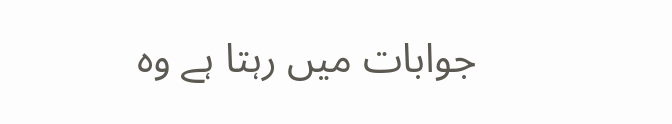جوابات میں رہتا ہے وہ